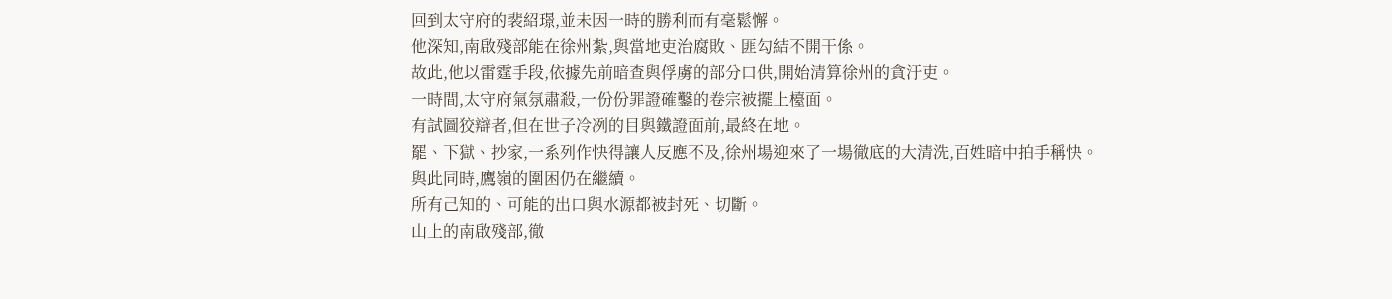回到太守府的裴紹璟,並未因一時的勝利而有毫鬆懈。
他深知,南啟殘部能在徐州紮,與當地吏治腐敗、匪勾結不開干係。
故此,他以雷霆手段,依據先前暗查與俘虜的部分口供,開始清算徐州的貪汙吏。
一時間,太守府氣氛肅殺,一份份罪證確鑿的卷宗被擺上檯面。
有試圖狡辯者,但在世子冷冽的目與鐵證面前,最終在地。
罷、下獄、抄家,一系列作快得讓人反應不及,徐州場迎來了一場徹底的大清洗,百姓暗中拍手稱快。
與此同時,鷹嶺的圍困仍在繼續。
所有己知的、可能的出口與水源都被封死、切斷。
山上的南啟殘部,徹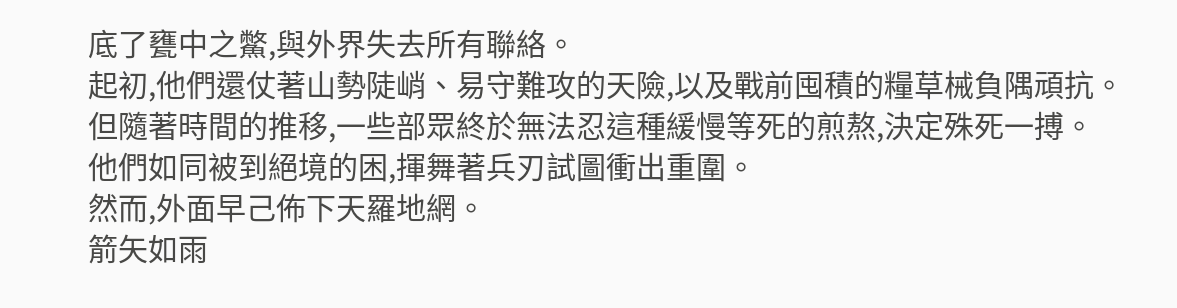底了甕中之鱉,與外界失去所有聯絡。
起初,他們還仗著山勢陡峭、易守難攻的天險,以及戰前囤積的糧草械負隅頑抗。
但隨著時間的推移,一些部眾終於無法忍這種緩慢等死的煎熬,決定殊死一搏。
他們如同被到絕境的困,揮舞著兵刃試圖衝出重圍。
然而,外面早己佈下天羅地網。
箭矢如雨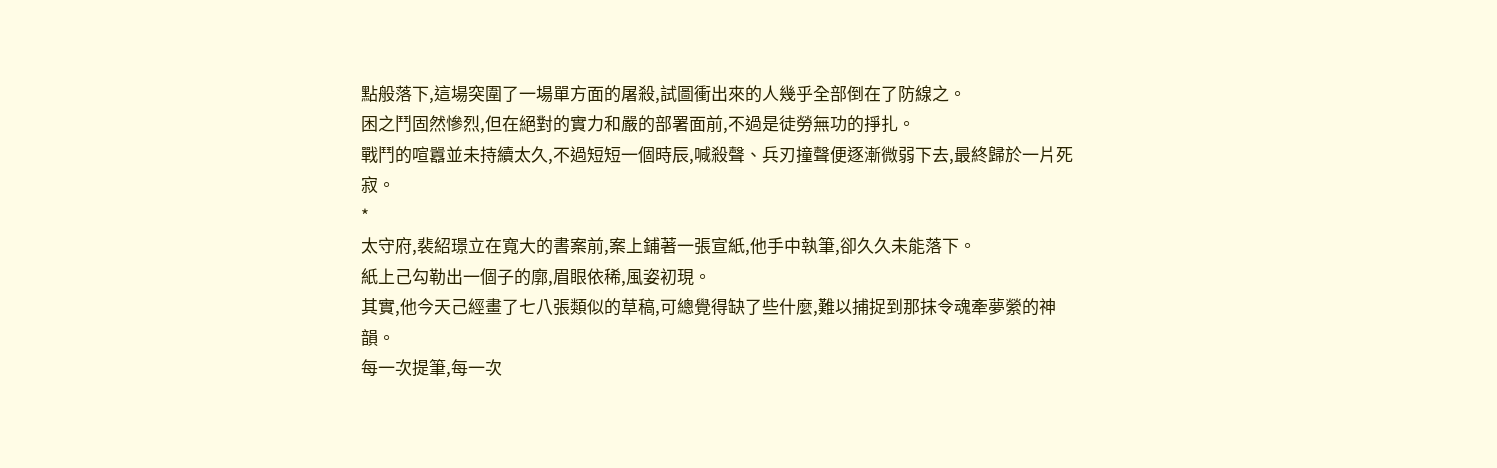點般落下,這場突圍了一場單方面的屠殺,試圖衝出來的人幾乎全部倒在了防線之。
困之鬥固然慘烈,但在絕對的實力和嚴的部署面前,不過是徒勞無功的掙扎。
戰鬥的喧囂並未持續太久,不過短短一個時辰,喊殺聲、兵刃撞聲便逐漸微弱下去,最終歸於一片死寂。
*
太守府,裴紹璟立在寬大的書案前,案上鋪著一張宣紙,他手中執筆,卻久久未能落下。
紙上己勾勒出一個子的廓,眉眼依稀,風姿初現。
其實,他今天己經畫了七八張類似的草稿,可總覺得缺了些什麼,難以捕捉到那抹令魂牽夢縈的神韻。
每一次提筆,每一次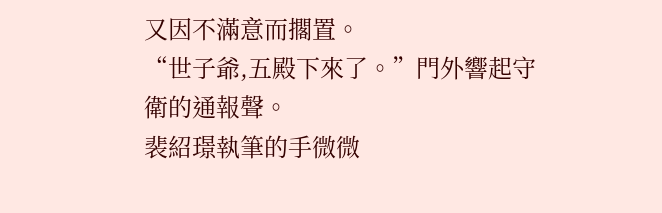又因不滿意而擱置。
“世子爺,五殿下來了。”門外響起守衛的通報聲。
裴紹璟執筆的手微微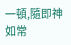一頓,隨即神如常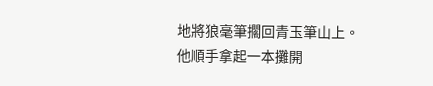地將狼毫筆擱回青玉筆山上。
他順手拿起一本攤開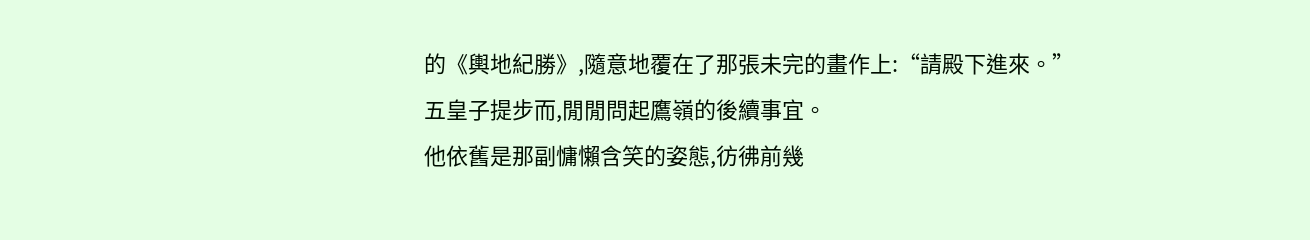的《輿地紀勝》,隨意地覆在了那張未完的畫作上:“請殿下進來。”
五皇子提步而,閒閒問起鷹嶺的後續事宜。
他依舊是那副慵懶含笑的姿態,彷彿前幾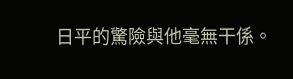日平的驚險與他毫無干係。